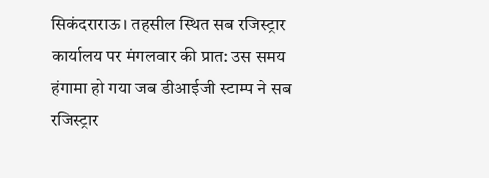सिकंदराराऊ। तहसील स्थित सब रजिस्ट्रार कार्यालय पर मंगलवार की प्रात: उस समय हंगामा हो गया जब डीआईजी स्टाम्प ने सब रजिस्ट्रार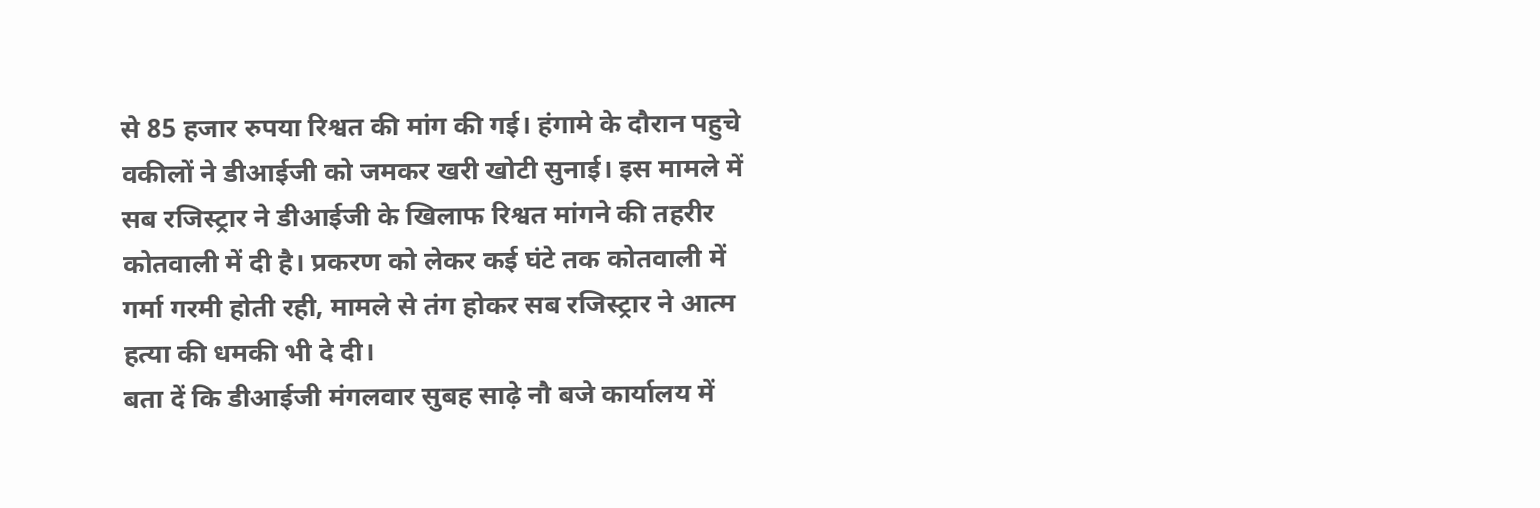से 85 हजार रुपया रिश्वत की मांग की गई। हंगामे के दौरान पहुचे वकीलों ने डीआईजी को जमकर खरी खोटी सुनाई। इस मामले में सब रजिस्ट्रार ने डीआईजी के खिलाफ रिश्वत मांगने की तहरीर कोतवाली में दी है। प्रकरण को लेकर कई घंटे तक कोतवाली में गर्मा गरमी होती रही, मामले से तंग होकर सब रजिस्ट्रार ने आत्म हत्या की धमकी भी दे दी।
बता दें कि डीआईजी मंगलवार सुबह साढ़े नौ बजे कार्यालय में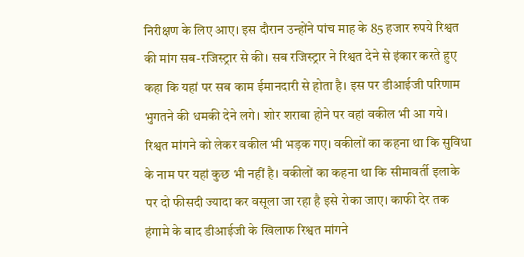निरीक्षण के लिए आए। इस दौरान उन्होंने पांच माह के 85 हजार रुपये रिश्वत की मांग सब-रजिस्ट्रार से की। सब रजिस्ट्रार ने रिश्वत देने से इंकार करते हुए कहा कि यहां पर सब काम ईमानदारी से होता है। इस पर डीआईजी परिणाम भुगतने की धमकी देने लगे। शोर शराबा होने पर वहां वकील भी आ गये।
रिश्वत मांगने को लेकर वकील भी भड़क गए। वकीलों का कहना था कि सुविधा के नाम पर यहां कुछ भी नहीं है। वकीलों का कहना था कि सीमावर्ती इलाके पर दो फीसदी ज्यादा कर वसूला जा रहा है इसे रोका जाए। काफी देर तक हंगामे के बाद डीआईजी के खिलाफ रिश्वत मांगने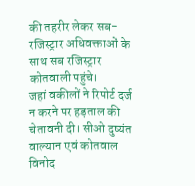की तहरीर लेकर सब-रजिस्ट्रार अधिवक्ताओं के साथ सब रजिस्ट्रार कोतवाली पहुंचे।
जहां वकीलों ने रिपोर्ट दर्ज न करने पर हड़ताल की चेतावनी दी। सीओ दुष्यंत वाल्यान एवं कोतवाल विनोद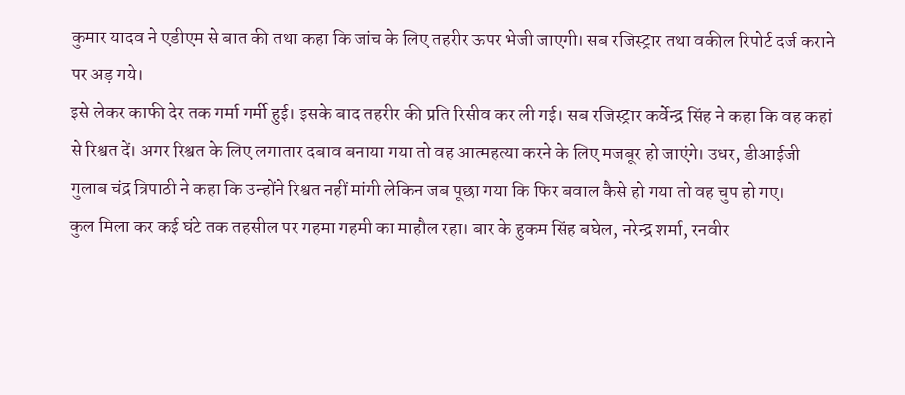कुमार यादव ने एडीएम से बात की तथा कहा कि जांच के लिए तहरीर ऊपर भेजी जाएगी। सब रजिस्ट्रार तथा वकील रिपोर्ट दर्ज कराने पर अड़ गये।
इसे लेकर काफी देर तक गर्मा गर्मी हुई। इसके बाद तहरीर की प्रति रिसीव कर ली गई। सब रजिस्ट्रार कर्वेन्द्र सिंह ने कहा कि वह कहां से रिश्वत दें। अगर रिश्वत के लिए लगातार दबाव बनाया गया तो वह आत्महत्या करने के लिए मजबूर हो जाएंगे। उधर, डीआईजी गुलाब चंद्र त्रिपाठी ने कहा कि उन्होंने रिश्वत नहीं मांगी लेकिन जब पूछा गया कि फिर बवाल कैसे हो गया तो वह चुप हो गए।
कुल मिला कर कई घंटे तक तहसील पर गहमा गहमी का माहौल रहा। बार के हुकम सिंह बघेल, नरेन्द्र शर्मा, रनवीर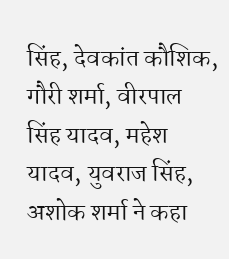सिंह, देवकांत कौशिक, गौरी शर्मा, वीरपाल सिंह यादव, महेश यादव, युवराज सिंह, अशोक शर्मा ने कहा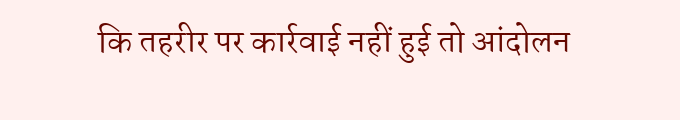कि तहरीर पर कार्रवाई नहीं हुई तो आंदोलन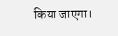किया जाएगा।